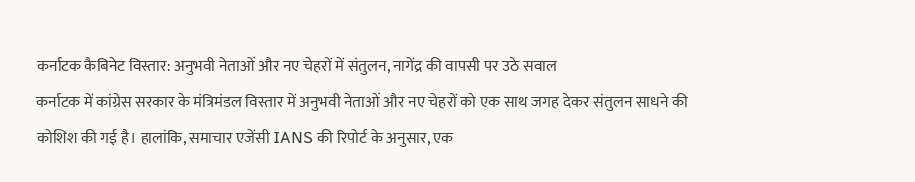कर्नाटक कैबिनेट विस्तार: अनुभवी नेताओं और नए चेहरों में संतुलन, नागेंद्र की वापसी पर उठे सवाल
कर्नाटक में कांग्रेस सरकार के मंत्रिमंडल विस्तार में अनुभवी नेताओं और नए चेहरों को एक साथ जगह देकर संतुलन साधने की कोशिश की गई है। हालांकि, समाचार एजेंसी IANS की रिपोर्ट के अनुसार, एक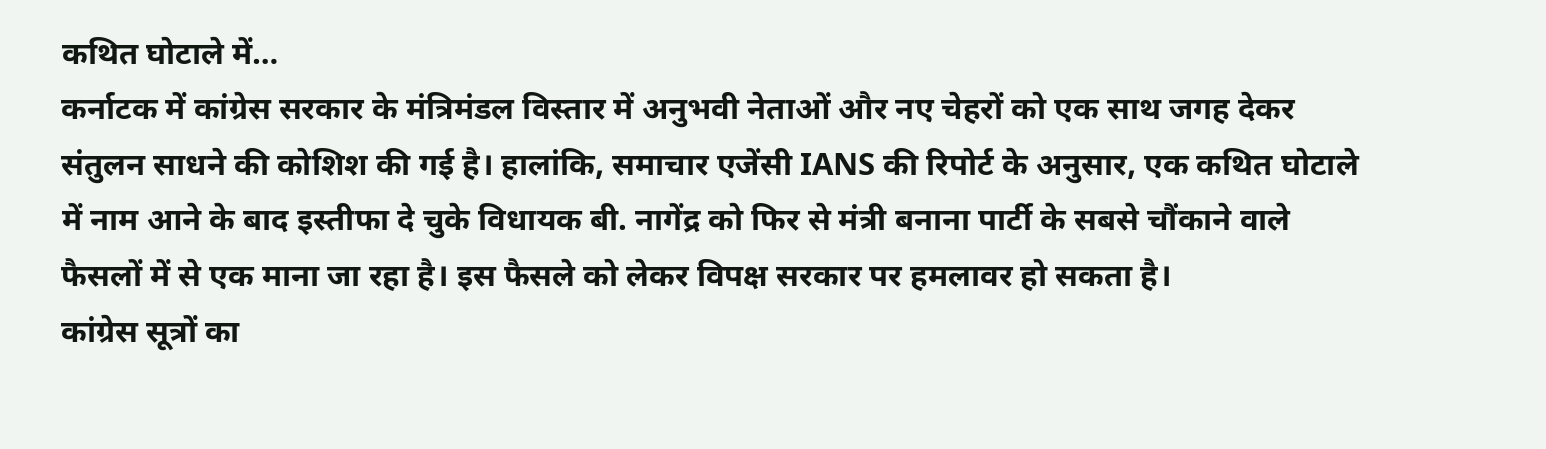कथित घोटाले में…
कर्नाटक में कांग्रेस सरकार के मंत्रिमंडल विस्तार में अनुभवी नेताओं और नए चेहरों को एक साथ जगह देकर संतुलन साधने की कोशिश की गई है। हालांकि, समाचार एजेंसी IANS की रिपोर्ट के अनुसार, एक कथित घोटाले में नाम आने के बाद इस्तीफा दे चुके विधायक बी. नागेंद्र को फिर से मंत्री बनाना पार्टी के सबसे चौंकाने वाले फैसलों में से एक माना जा रहा है। इस फैसले को लेकर विपक्ष सरकार पर हमलावर हो सकता है।
कांग्रेस सूत्रों का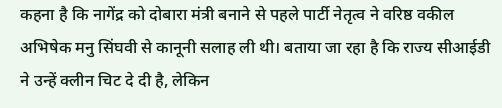कहना है कि नागेंद्र को दोबारा मंत्री बनाने से पहले पार्टी नेतृत्व ने वरिष्ठ वकील अभिषेक मनु सिंघवी से कानूनी सलाह ली थी। बताया जा रहा है कि राज्य सीआईडी ने उन्हें क्लीन चिट दे दी है, लेकिन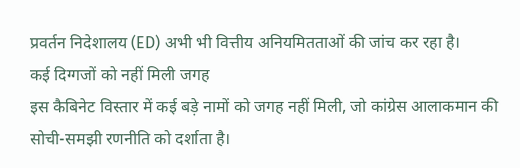प्रवर्तन निदेशालय (ED) अभी भी वित्तीय अनियमितताओं की जांच कर रहा है।
कई दिग्गजों को नहीं मिली जगह
इस कैबिनेट विस्तार में कई बड़े नामों को जगह नहीं मिली, जो कांग्रेस आलाकमान की सोची-समझी रणनीति को दर्शाता है।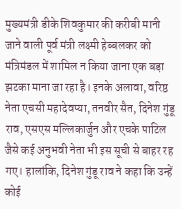मुख्यमंत्री डीके शिवकुमार की करीबी मानी जाने वाली पूर्व मंत्री लक्ष्मी हेब्बलकर को मंत्रिमंडल में शामिल न किया जाना एक बड़ा झटका माना जा रहा है। इनके अलावा, वरिष्ठ नेता एचसी महादेवप्या, तनवीर सैत, दिनेश गुंडू राव, एसएस मल्लिकार्जुन और एचके पाटिल जैसे कई अनुभवी नेता भी इस सूची से बाहर रह गए। हालांकि, दिनेश गुंडू राव ने कहा कि उन्हें कोई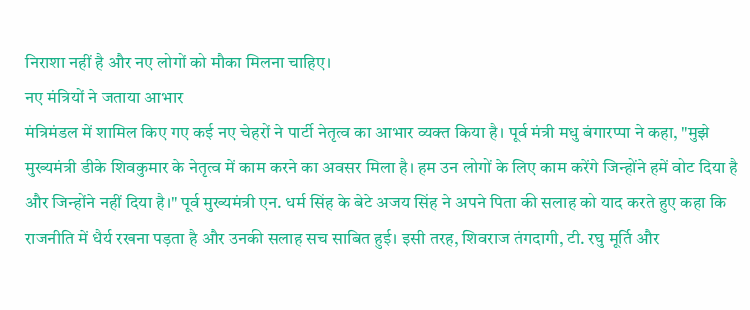निराशा नहीं है और नए लोगों को मौका मिलना चाहिए।
नए मंत्रियों ने जताया आभार
मंत्रिमंडल में शामिल किए गए कई नए चेहरों ने पार्टी नेतृत्व का आभार व्यक्त किया है। पूर्व मंत्री मधु बंगारप्पा ने कहा, "मुझे मुख्यमंत्री डीके शिवकुमार के नेतृत्व में काम करने का अवसर मिला है। हम उन लोगों के लिए काम करेंगे जिन्होंने हमें वोट दिया है और जिन्होंने नहीं दिया है।" पूर्व मुख्यमंत्री एन. धर्म सिंह के बेटे अजय सिंह ने अपने पिता की सलाह को याद करते हुए कहा कि राजनीति में धैर्य रखना पड़ता है और उनकी सलाह सच साबित हुई। इसी तरह, शिवराज तंगदागी, टी. रघु मूर्ति और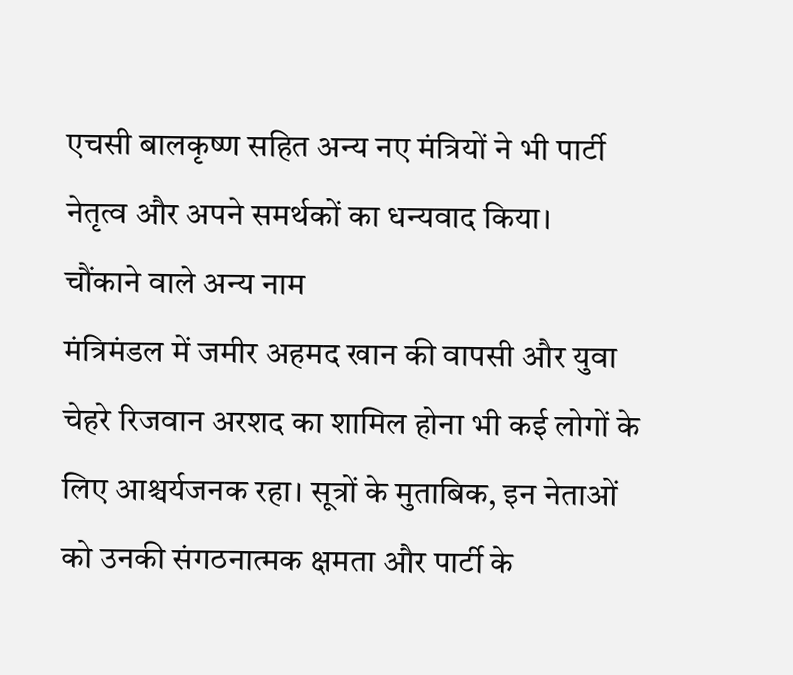एचसी बालकृष्ण सहित अन्य नए मंत्रियों ने भी पार्टी नेतृत्व और अपने समर्थकों का धन्यवाद किया।
चौंकाने वाले अन्य नाम
मंत्रिमंडल में जमीर अहमद खान की वापसी और युवा चेहरे रिजवान अरशद का शामिल होना भी कई लोगों के लिए आश्चर्यजनक रहा। सूत्रों के मुताबिक, इन नेताओं को उनकी संगठनात्मक क्षमता और पार्टी के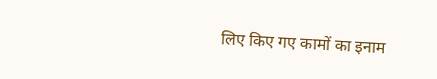लिए किए गए कामों का इनाम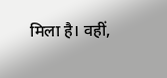मिला है। वहीं,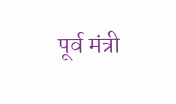पूर्व मंत्री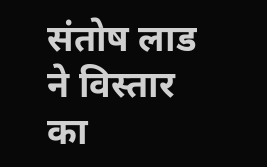संतोष लाड ने विस्तार का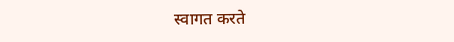स्वागत करते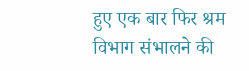हुए एक बार फिर श्रम विभाग संभालने की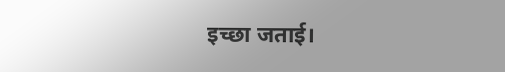इच्छा जताई।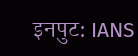इनपुट: IANS